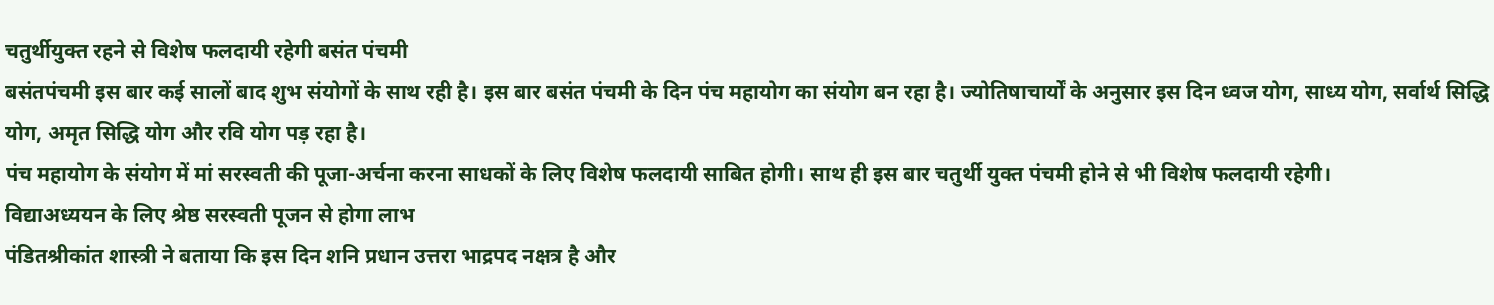चतुर्थीयुक्त रहने से विशेष फलदायी रहेगी बसंत पंचमी
बसंतपंचमी इस बार कई सालों बाद शुभ संयोगों के साथ रही है। इस बार बसंत पंचमी के दिन पंच महायोग का संयोग बन रहा है। ज्योतिषाचार्यों के अनुसार इस दिन ध्वज योग, साध्य योग, सर्वार्थ सिद्धि योग, अमृत सिद्धि योग और रवि योग पड़ रहा है।
पंच महायोग के संयोग में मां सरस्वती की पूजा-अर्चना करना साधकों के लिए विशेष फलदायी साबित होगी। साथ ही इस बार चतुर्थी युक्त पंचमी होने से भी विशेष फलदायी रहेगी।
विद्याअध्ययन के लिए श्रेष्ठ सरस्वती पूजन से होगा लाभ
पंडितश्रीकांत शास्त्री ने बताया कि इस दिन शनि प्रधान उत्तरा भाद्रपद नक्षत्र है और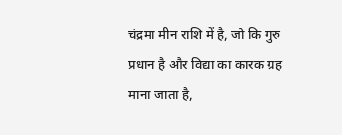चंद्रमा मीन राशि में है, जो कि गुरु प्रधान है और विद्या का कारक ग्रह माना जाता है,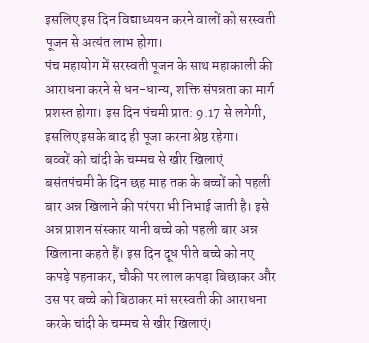इसलिए इस दिन विद्याध्ययन करने वालों को सरस्वती पूजन से अत्यंत लाभ होगा।
पंच महायोग में सरस्वती पूजन के साथ महाकाली की आराधना करने से धन-धान्य, शक्ति संपन्नता का मार्ग प्रशस्त होगा। इस दिन पंचमी प्रात: 9.17 से लगेगी, इसलिए इसके बाद ही पूजा करना श्रेष्ठ रहेगा।
बव्वरें को चांदी के चम्मच से खीर खिलाएं
बसंतपंचमी के दिन छह माह तक के बच्चों को पहली बार अन्न खिलाने की परंपरा भी निभाई जाती है। इसे अन्न प्राशन संस्कार यानी बच्चे को पहली बार अन्न खिलाना कहते हैं। इस दिन दूध पीते बच्चे को नए कपड़े पहनाकर, चौकी पर लाल कपड़ा बिछाकर और उस पर बच्चे को बिठाकर मां सरस्वती की आराधना करके चांदी के चम्मच से खीर खिलाएं।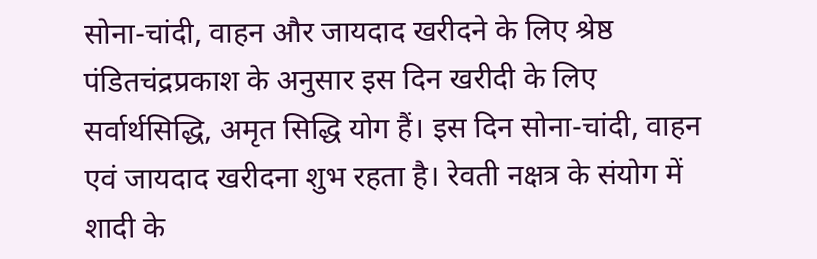सोना-चांदी, वाहन और जायदाद खरीदने के लिए श्रेष्ठ
पंडितचंद्रप्रकाश के अनुसार इस दिन खरीदी के लिए सर्वार्थसिद्धि, अमृत सिद्धि योग हैं। इस दिन सोना-चांदी, वाहन एवं जायदाद खरीदना शुभ रहता है। रेवती नक्षत्र के संयोग में शादी के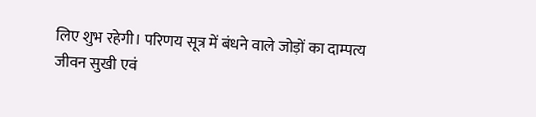लिए शुभ रहेगी। परिणय सूत्र में बंधने वाले जोड़ों का दाम्पत्य जीवन सुखी एवं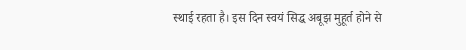स्थाई रहता है। इस दिन स्वयं सिद्ध अबूझ मुहूर्त होने से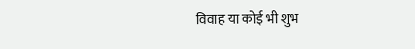विवाह या कोई भी शुभ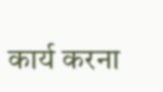कार्य करना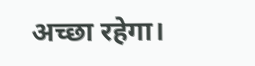अच्छा रहेगा।